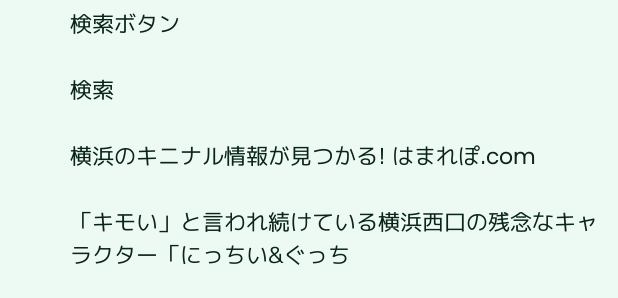検索ボタン

検索

横浜のキニナル情報が見つかる! はまれぽ.com

「キモい」と言われ続けている横浜西口の残念なキャラクター「にっちい&ぐっち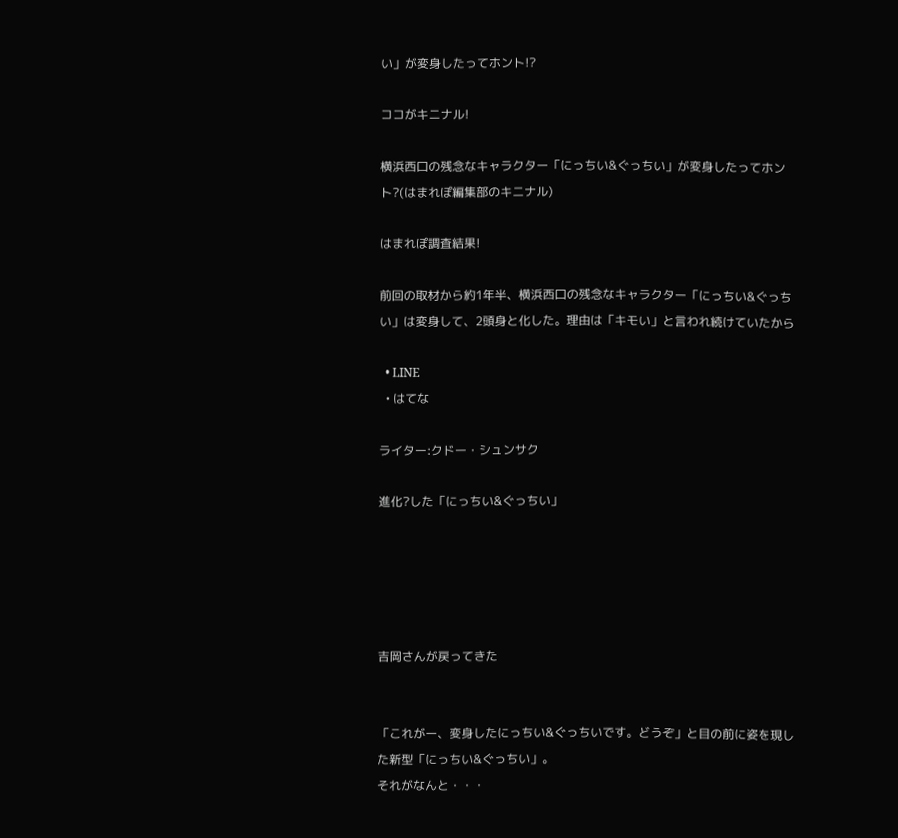い」が変身したってホント!?

ココがキニナル!

横浜西口の残念なキャラクター「にっちい&ぐっちい」が変身したってホント?(はまれぽ編集部のキニナル)

はまれぽ調査結果!

前回の取材から約1年半、横浜西口の残念なキャラクター「にっちい&ぐっちい」は変身して、2頭身と化した。理由は「キモい」と言われ続けていたから

  • LINE
  • はてな

ライター:クドー・シュンサク

進化?した「にっちい&ぐっちい」





吉岡さんが戻ってきた


「これがー、変身したにっちい&ぐっちいです。どうぞ」と目の前に姿を現した新型「にっちい&ぐっちい」。
それがなんと・・・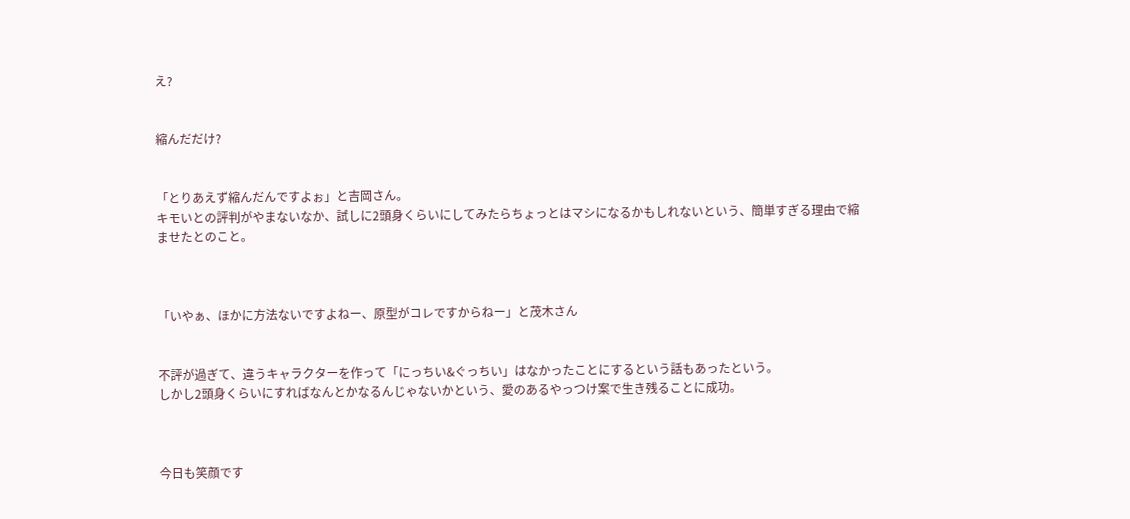え?


縮んだだけ?


「とりあえず縮んだんですよぉ」と吉岡さん。
キモいとの評判がやまないなか、試しに2頭身くらいにしてみたらちょっとはマシになるかもしれないという、簡単すぎる理由で縮ませたとのこと。



「いやぁ、ほかに方法ないですよねー、原型がコレですからねー」と茂木さん


不評が過ぎて、違うキャラクターを作って「にっちい&ぐっちい」はなかったことにするという話もあったという。
しかし2頭身くらいにすればなんとかなるんじゃないかという、愛のあるやっつけ案で生き残ることに成功。



今日も笑顔です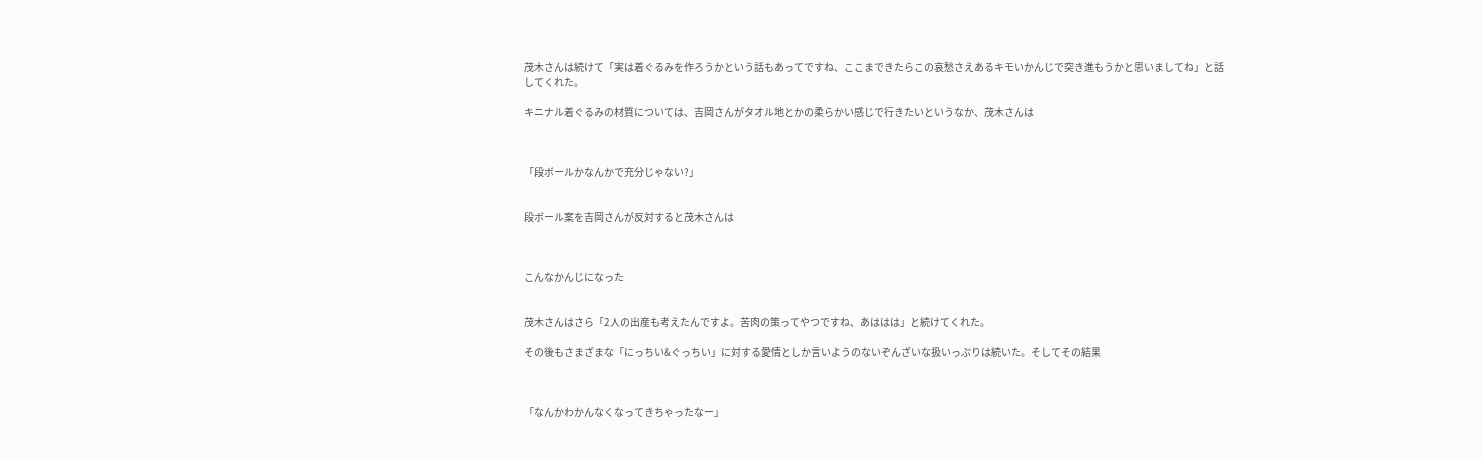茂木さんは続けて「実は着ぐるみを作ろうかという話もあってですね、ここまできたらこの哀愁さえあるキモいかんじで突き進もうかと思いましてね」と話してくれた。

キニナル着ぐるみの材質については、吉岡さんがタオル地とかの柔らかい感じで行きたいというなか、茂木さんは



「段ボールかなんかで充分じゃない?」


段ボール案を吉岡さんが反対すると茂木さんは



こんなかんじになった


茂木さんはさら「2人の出産も考えたんですよ。苦肉の策ってやつですね、あははは」と続けてくれた。

その後もさまざまな「にっちい&ぐっちい」に対する愛情としか言いようのないぞんざいな扱いっぷりは続いた。そしてその結果



「なんかわかんなくなってきちゃったなー」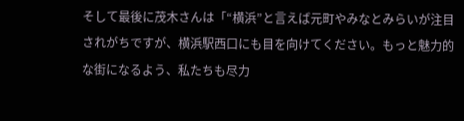そして最後に茂木さんは「“横浜”と言えば元町やみなとみらいが注目されがちですが、横浜駅西口にも目を向けてください。もっと魅力的な街になるよう、私たちも尽力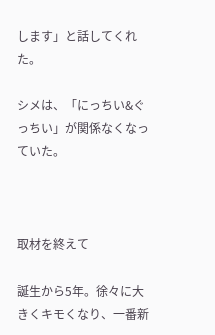します」と話してくれた。

シメは、「にっちい&ぐっちい」が関係なくなっていた。



取材を終えて

誕生から5年。徐々に大きくキモくなり、一番新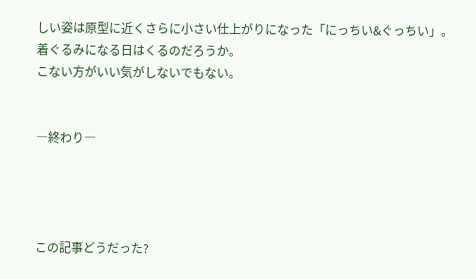しい姿は原型に近くさらに小さい仕上がりになった「にっちい&ぐっちい」。
着ぐるみになる日はくるのだろうか。
こない方がいい気がしないでもない。


―終わり―




この記事どうだった?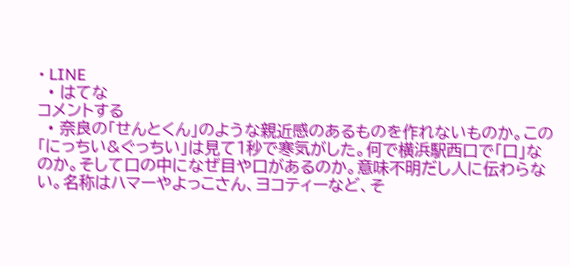• LINE
  • はてな
コメントする
  • 奈良の「せんとくん」のような親近感のあるものを作れないものか。この「にっちい&ぐっちい」は見て1秒で寒気がした。何で横浜駅西口で「口」なのか。そして口の中になぜ目や口があるのか。意味不明だし人に伝わらない。名称はハマーやよっこさん、ヨコティーなど、そ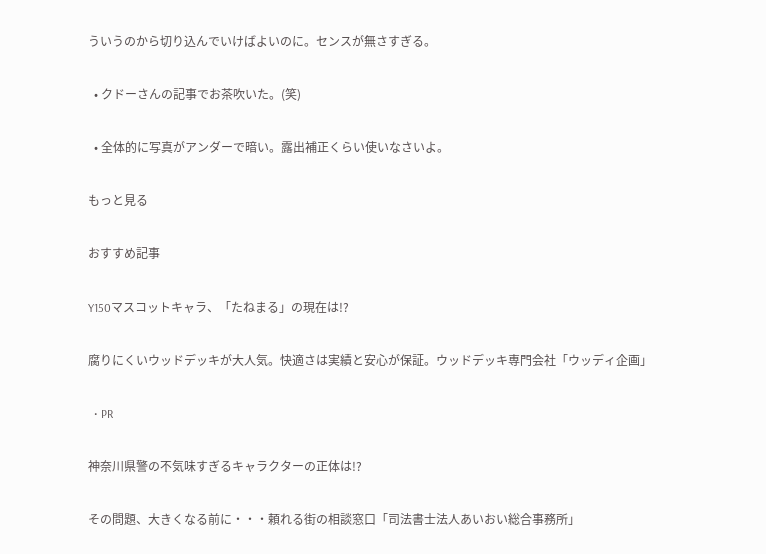ういうのから切り込んでいけばよいのに。センスが無さすぎる。

  • クドーさんの記事でお茶吹いた。(笑)

  • 全体的に写真がアンダーで暗い。露出補正くらい使いなさいよ。

もっと見る

おすすめ記事

Y150マスコットキャラ、「たねまる」の現在は!?

腐りにくいウッドデッキが大人気。快適さは実績と安心が保証。ウッドデッキ専門会社「ウッディ企画」

  • PR

神奈川県警の不気味すぎるキャラクターの正体は!?

その問題、大きくなる前に・・・頼れる街の相談窓口「司法書士法人あいおい総合事務所」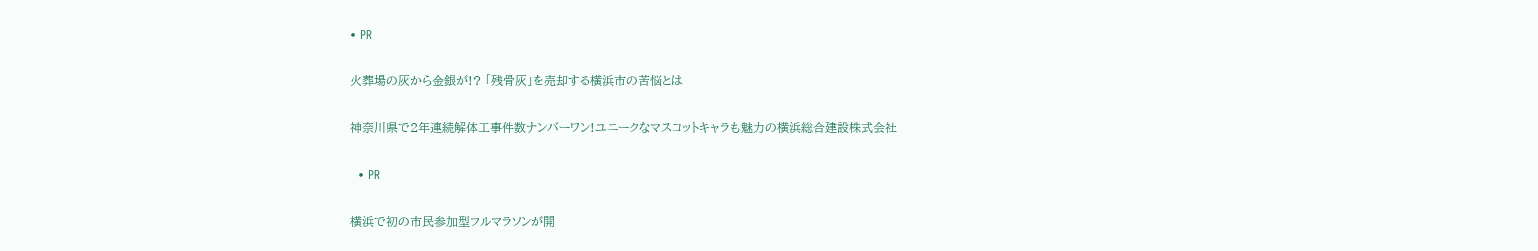• PR

火葬場の灰から金銀が!? 「残骨灰」を売却する横浜市の苦悩とは

神奈川県で2年連続解体工事件数ナンバーワン!ユニークなマスコットキャラも魅力の横浜総合建設株式会社

  • PR

横浜で初の市民参加型フルマラソンが開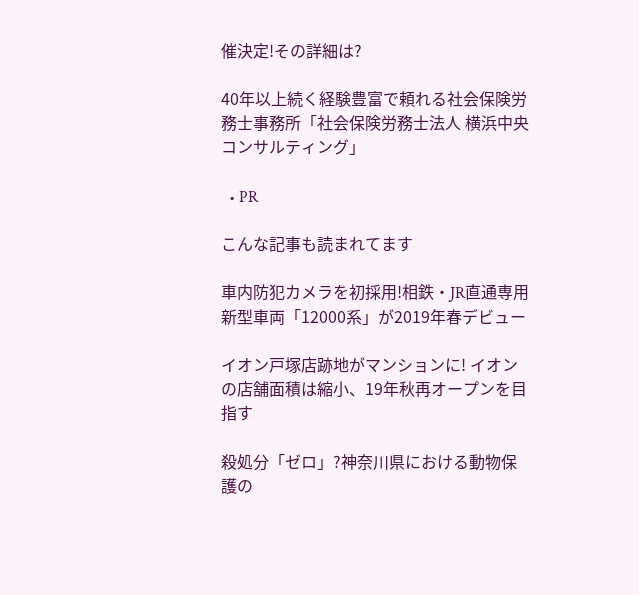催決定!その詳細は?

40年以上続く経験豊富で頼れる社会保険労務士事務所「社会保険労務士法人 横浜中央コンサルティング」

  • PR

こんな記事も読まれてます

車内防犯カメラを初採用!相鉄・JR直通専用新型車両「12000系」が2019年春デビュー

イオン戸塚店跡地がマンションに! イオンの店舗面積は縮小、19年秋再オープンを目指す

殺処分「ゼロ」?神奈川県における動物保護の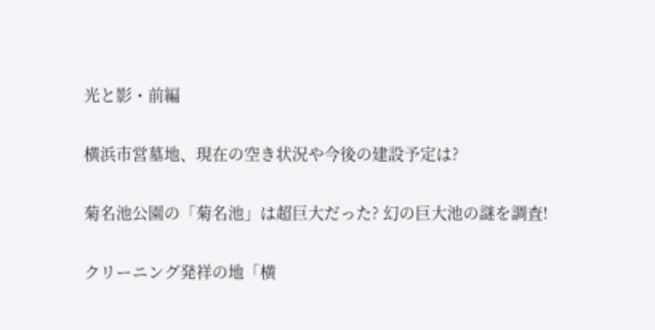光と影・前編

横浜市営墓地、現在の空き状況や今後の建設予定は?

菊名池公園の「菊名池」は超巨大だった? 幻の巨大池の謎を調査!

クリーニング発祥の地「横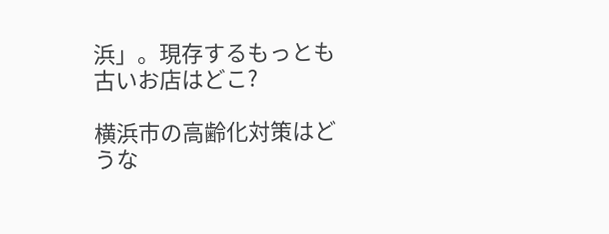浜」。現存するもっとも古いお店はどこ?

横浜市の高齢化対策はどうな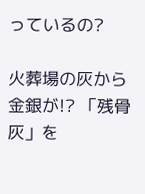っているの?

火葬場の灰から金銀が!? 「残骨灰」を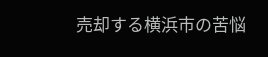売却する横浜市の苦悩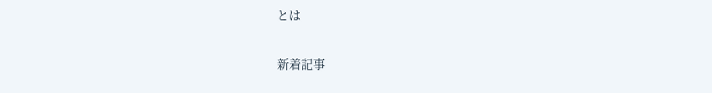とは

新着記事